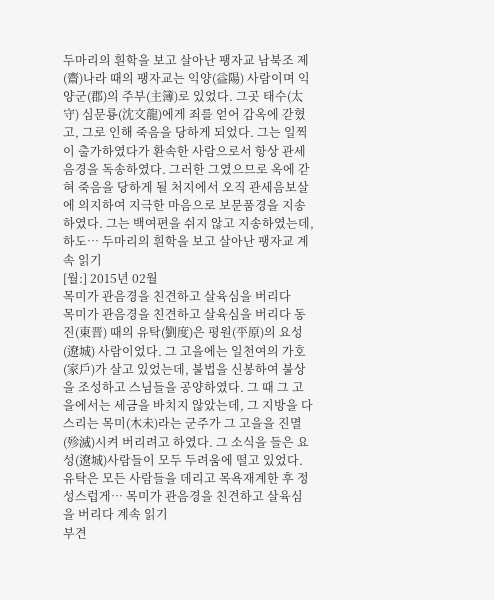두마리의 흰학을 보고 살아난 팽자교 남북조 제(齋)나라 때의 팽자교는 익양(益陽) 사람이며 익양군(郡)의 주부(主簿)로 있었다. 그곳 태수(太守) 심문룡(沈文龍)에게 죄를 얻어 감옥에 갇혔고, 그로 인해 죽음을 당하게 되었다. 그는 일찍이 출가하였다가 환속한 사람으로서 항상 관세음경을 독송하였다. 그러한 그였으므로 옥에 갇혀 죽음을 당하게 될 처지에서 오직 관세음보살에 의지하여 지극한 마음으로 보문품경을 지송하였다. 그는 백여편을 쉬지 않고 지송하였는데, 하도… 두마리의 흰학을 보고 살아난 팽자교 계속 읽기
[월:] 2015년 02월
목미가 관음경을 친견하고 살육심을 버리다
목미가 관음경을 친견하고 살육심을 버리다 동진(東晋) 때의 유탁(劉度)은 평원(平原)의 요성(遼城) 사람이었다. 그 고을에는 일천여의 가호(家戶)가 살고 있었는데, 불법을 신봉하여 불상을 조성하고 스님들을 공양하였다. 그 때 그 고을에서는 세금을 바치지 않았는데, 그 지방을 다스리는 목미(木未)라는 군주가 그 고을을 진멸(殄滅)시켜 버리려고 하였다. 그 소식을 들은 요성(遼城)사람들이 모두 두려움에 떨고 있었다. 유탁은 모든 사람들을 데리고 목욕재계한 후 정성스럽게… 목미가 관음경을 친견하고 살육심을 버리다 계속 읽기
부견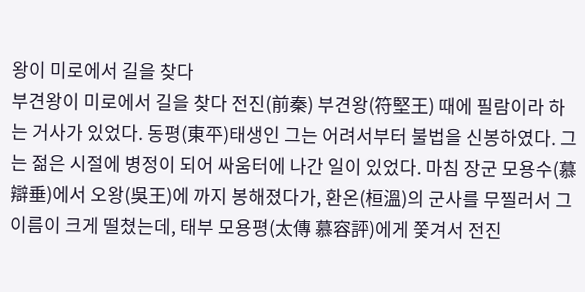왕이 미로에서 길을 찾다
부견왕이 미로에서 길을 찾다 전진(前秦) 부견왕(符堅王) 때에 필람이라 하는 거사가 있었다. 동평(東平)태생인 그는 어려서부터 불법을 신봉하였다. 그는 젊은 시절에 병정이 되어 싸움터에 나간 일이 있었다. 마침 장군 모용수(慕辯垂)에서 오왕(吳王)에 까지 봉해졌다가, 환온(桓溫)의 군사를 무찔러서 그 이름이 크게 떨쳤는데, 태부 모용평(太傳 慕容評)에게 쫓겨서 전진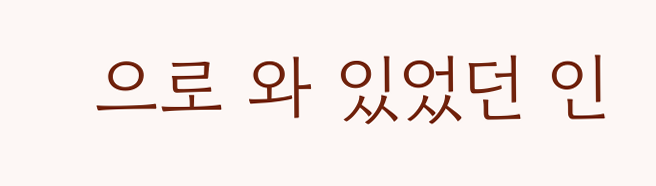으로 와 있었던 인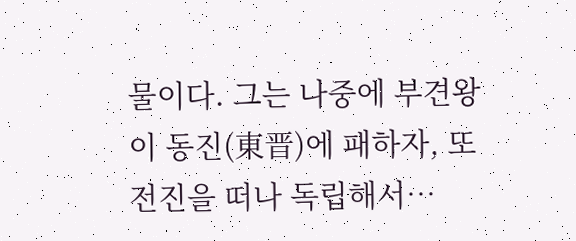물이다. 그는 나중에 부견왕이 동진(東晋)에 패하자, 또 전진을 떠나 독립해서…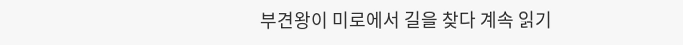부견왕이 미로에서 길을 찾다 계속 읽기